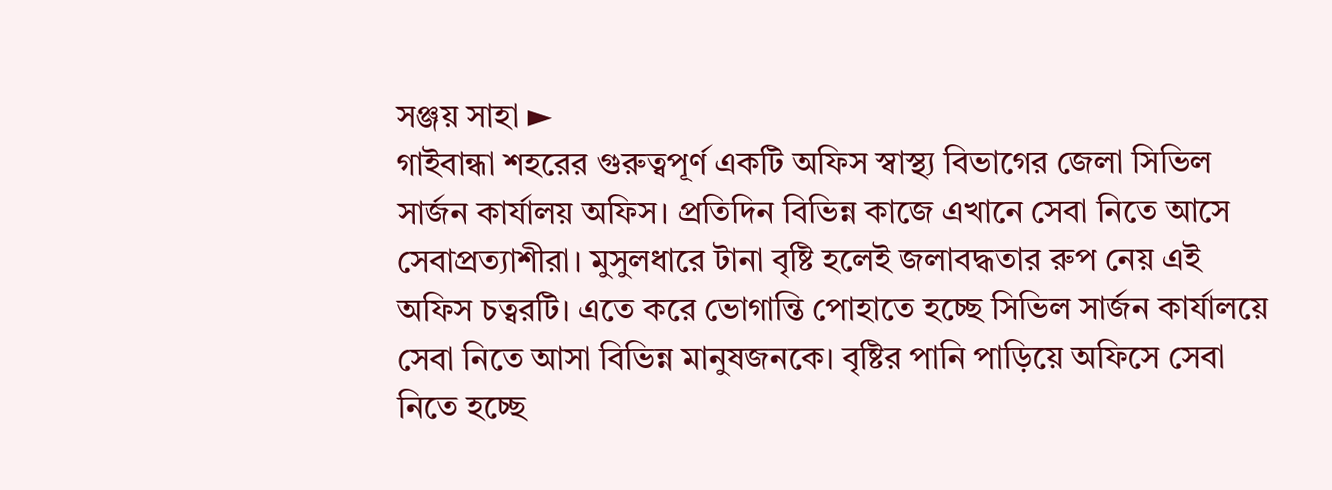সঞ্জয় সাহা ►
গাইবান্ধা শহরের গুরুত্বপূর্ণ একটি অফিস স্বাস্থ্য বিভাগের জেলা সিভিল সার্জন কার্যালয় অফিস। প্রতিদিন বিভিন্ন কাজে এখানে সেবা নিতে আসে সেবাপ্রত্যাশীরা। মুসুলধারে টানা বৃষ্টি হলেই জলাবদ্ধতার রুপ নেয় এই অফিস চত্বরটি। এতে করে ভোগান্তি পোহাতে হচ্ছে সিভিল সার্জন কার্যালয়ে সেবা নিতে আসা বিভিন্ন মানুষজনকে। বৃষ্টির পানি পাড়িয়ে অফিসে সেবা নিতে হচ্ছে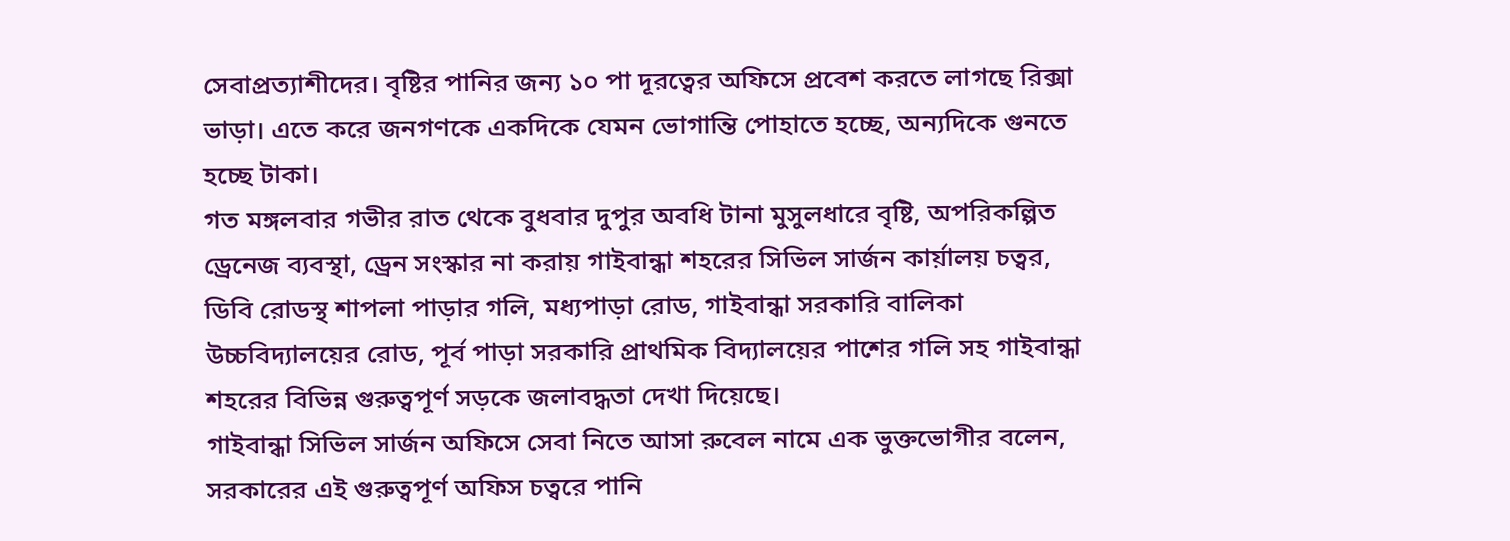সেবাপ্রত্যাশীদের। বৃষ্টির পানির জন্য ১০ পা দূরত্বের অফিসে প্রবেশ করতে লাগছে রিক্সা ভাড়া। এতে করে জনগণকে একদিকে যেমন ভোগান্তি পোহাতে হচ্ছে, অন্যদিকে গুনতে হচ্ছে টাকা।
গত মঙ্গলবার গভীর রাত থেকে বুধবার দুপুর অবধি টানা মুসুলধারে বৃষ্টি, অপরিকল্পিত ড্রেনেজ ব্যবস্থা, ড্রেন সংস্কার না করায় গাইবান্ধা শহরের সিভিল সার্জন কার্য়ালয় চত্বর, ডিবি রোডস্থ শাপলা পাড়ার গলি, মধ্যপাড়া রোড, গাইবান্ধা সরকারি বালিকা উচ্চবিদ্যালয়ের রোড, পূর্ব পাড়া সরকারি প্রাথমিক বিদ্যালয়ের পাশের গলি সহ গাইবান্ধা শহরের বিভিন্ন গুরুত্বপূর্ণ সড়কে জলাবদ্ধতা দেখা দিয়েছে।
গাইবান্ধা সিভিল সার্জন অফিসে সেবা নিতে আসা রুবেল নামে এক ভুক্তভোগীর বলেন, সরকারের এই গুরুত্বপূর্ণ অফিস চত্বরে পানি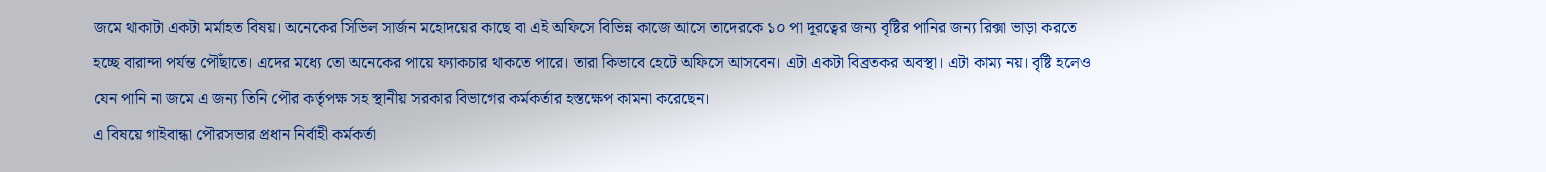জমে থাকাটা একটা মর্মাহত বিষয়। অনেকের সিভিল সার্জন মহোদয়ের কাছে বা এই অফিসে বিভিন্ন কাজে আসে তাদেরকে ১০ পা দূরত্বের জন্য বৃষ্টির পানির জন্য রিক্সা ভাড়া করতে হচ্ছে বারান্দা পর্যন্ত পৌঁছাতে। এদের মধ্যে তো অনেকের পায়ে ফ্যাকচার থাকতে পারে। তারা কিভাবে হেটে অফিসে আসবেন। এটা একটা বিব্রতকর অবস্থা। এটা কাম্য নয়। বৃষ্টি হলেও যেন পানি না জমে এ জন্য তিনি পৌর কর্তৃপক্ষ সহ স্থানীয় সরকার বিভাগের কর্মকর্তার হস্তক্ষেপ কামনা করেছেন।
এ বিষয়ে গাইবান্ধা পৌরসভার প্রধান নির্বাহী কর্মকর্তা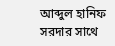আব্দুল হানিফ সরদার সাথে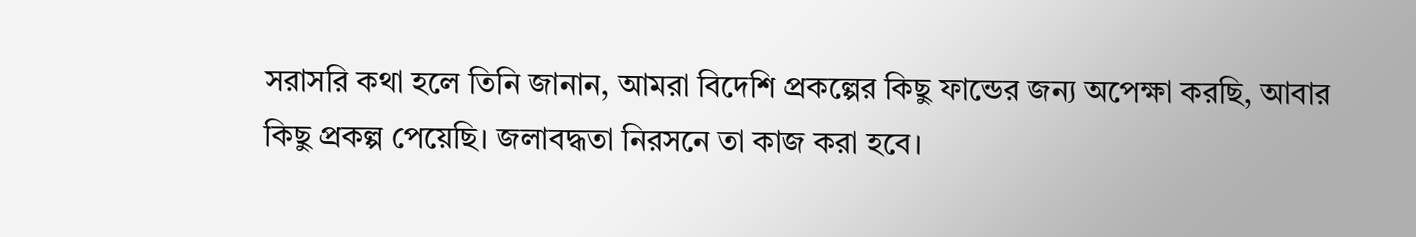সরাসরি কথা হলে তিনি জানান, আমরা বিদেশি প্রকল্পের কিছু ফান্ডের জন্য অপেক্ষা করছি, আবার কিছু প্রকল্প পেয়েছি। জলাবদ্ধতা নিরসনে তা কাজ করা হবে।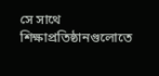সে সাথে শিক্ষাপ্রতিষ্ঠানগুলোতে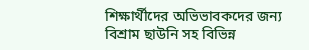শিক্ষার্থীদের অভিভাবকদের জন্য বিশ্রাম ছাউনি সহ বিভিন্ন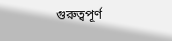গুরুত্বপূর্ণ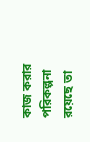কাজ করার পরিকল্পনা রয়েছে তা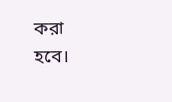করা হবে।